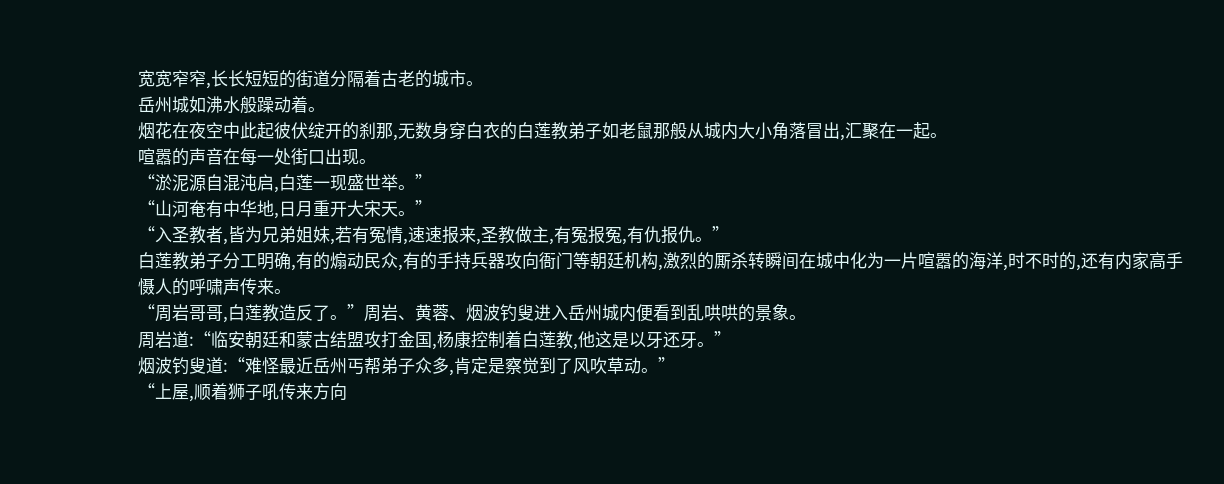宽宽窄窄,长长短短的街道分隔着古老的城市。
岳州城如沸水般躁动着。
烟花在夜空中此起彼伏绽开的刹那,无数身穿白衣的白莲教弟子如老鼠那般从城内大小角落冒出,汇聚在一起。
喧嚣的声音在每一处街口出现。
“淤泥源自混沌启,白莲一现盛世举。”
“山河奄有中华地,日月重开大宋天。”
“入圣教者,皆为兄弟姐妹,若有冤情,速速报来,圣教做主,有冤报冤,有仇报仇。”
白莲教弟子分工明确,有的煽动民众,有的手持兵器攻向衙门等朝廷机构,激烈的厮杀转瞬间在城中化为一片喧嚣的海洋,时不时的,还有内家高手慑人的呼啸声传来。
“周岩哥哥,白莲教造反了。”周岩、黄蓉、烟波钓叟进入岳州城内便看到乱哄哄的景象。
周岩道:“临安朝廷和蒙古结盟攻打金国,杨康控制着白莲教,他这是以牙还牙。”
烟波钓叟道:“难怪最近岳州丐帮弟子众多,肯定是察觉到了风吹草动。”
“上屋,顺着狮子吼传来方向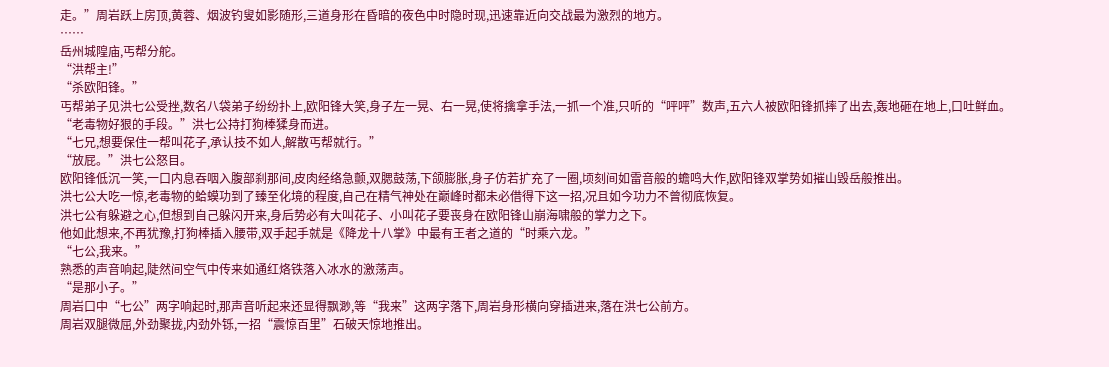走。”周岩跃上房顶,黄蓉、烟波钓叟如影随形,三道身形在昏暗的夜色中时隐时现,迅速靠近向交战最为激烈的地方。
……
岳州城隍庙,丐帮分舵。
“洪帮主!”
“杀欧阳锋。”
丐帮弟子见洪七公受挫,数名八袋弟子纷纷扑上,欧阳锋大笑,身子左一晃、右一晃,使将擒拿手法,一抓一个准,只听的“呯呯”数声,五六人被欧阳锋抓摔了出去,轰地砸在地上,口吐鲜血。
“老毒物好狠的手段。”洪七公持打狗棒猱身而进。
“七兄,想要保住一帮叫花子,承认技不如人,解散丐帮就行。”
“放屁。”洪七公怒目。
欧阳锋低沉一笑,一口内息吞咽入腹部刹那间,皮肉经络急颤,双腮鼓荡,下颌膨胀,身子仿若扩充了一圈,顷刻间如雷音般的蟾鸣大作,欧阳锋双掌势如摧山毁岳般推出。
洪七公大吃一惊,老毒物的蛤蟆功到了臻至化境的程度,自己在精气神处在巅峰时都未必借得下这一招,况且如今功力不曾彻底恢复。
洪七公有躲避之心,但想到自己躲闪开来,身后势必有大叫花子、小叫花子要丧身在欧阳锋山崩海啸般的掌力之下。
他如此想来,不再犹豫,打狗棒插入腰带,双手起手就是《降龙十八掌》中最有王者之道的“时乘六龙。”
“七公,我来。”
熟悉的声音响起,陡然间空气中传来如通红烙铁落入冰水的激荡声。
“是那小子。”
周岩口中“七公”两字响起时,那声音听起来还显得飘渺,等“我来”这两字落下,周岩身形横向穿插进来,落在洪七公前方。
周岩双腿微屈,外劲聚拢,内劲外铄,一招“震惊百里”石破天惊地推出。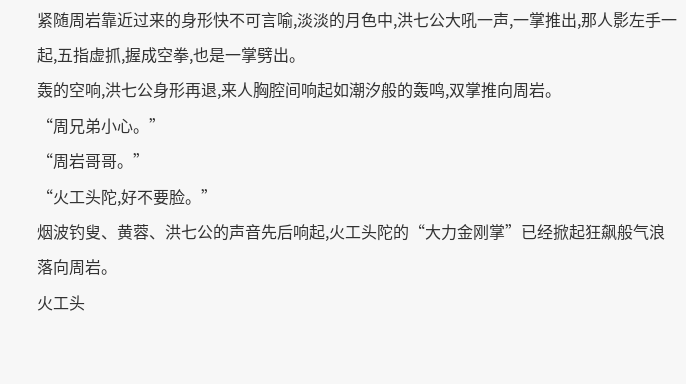紧随周岩靠近过来的身形快不可言喻,淡淡的月色中,洪七公大吼一声,一掌推出,那人影左手一起,五指虚抓,握成空拳,也是一掌劈出。
轰的空响,洪七公身形再退,来人胸腔间响起如潮汐般的轰鸣,双掌推向周岩。
“周兄弟小心。”
“周岩哥哥。”
“火工头陀,好不要脸。”
烟波钓叟、黄蓉、洪七公的声音先后响起,火工头陀的“大力金刚掌”已经掀起狂飙般气浪落向周岩。
火工头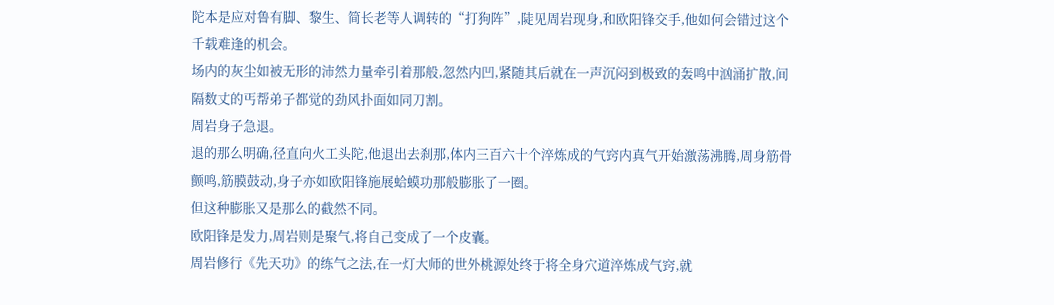陀本是应对鲁有脚、黎生、简长老等人调转的“打狗阵”,陡见周岩现身,和欧阳锋交手,他如何会错过这个千载难逢的机会。
场内的灰尘如被无形的沛然力量牵引着那般,忽然内凹,紧随其后就在一声沉闷到极致的轰鸣中汹涌扩散,间隔数丈的丐帮弟子都觉的劲风扑面如同刀割。
周岩身子急退。
退的那么明确,径直向火工头陀,他退出去刹那,体内三百六十个淬炼成的气窍内真气开始激荡沸腾,周身筋骨颤鸣,筋膜鼓动,身子亦如欧阳锋施展蛤蟆功那般膨胀了一圈。
但这种膨胀又是那么的截然不同。
欧阳锋是发力,周岩则是聚气,将自己变成了一个皮囊。
周岩修行《先天功》的练气之法,在一灯大师的世外桃源处终于将全身穴道淬炼成气窍,就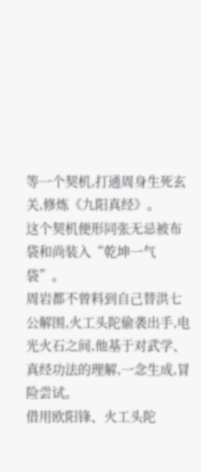等一个契机,打通周身生死玄关,修炼《九阳真经》。
这个契机便形同张无忌被布袋和尚装入“乾坤一气袋”。
周岩都不曾料到自己替洪七公解围,火工头陀偷袭出手,电光火石之间,他基于对武学、真经功法的理解,一念生成,冒险尝试。
借用欧阳锋、火工头陀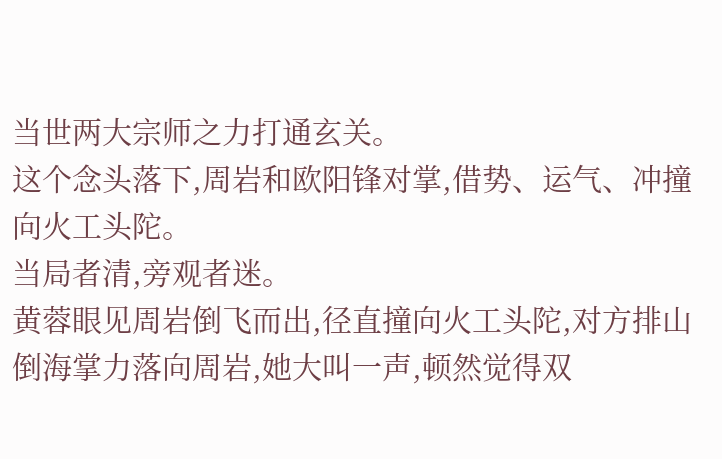当世两大宗师之力打通玄关。
这个念头落下,周岩和欧阳锋对掌,借势、运气、冲撞向火工头陀。
当局者清,旁观者迷。
黄蓉眼见周岩倒飞而出,径直撞向火工头陀,对方排山倒海掌力落向周岩,她大叫一声,顿然觉得双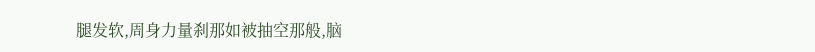腿发软,周身力量刹那如被抽空那般,脑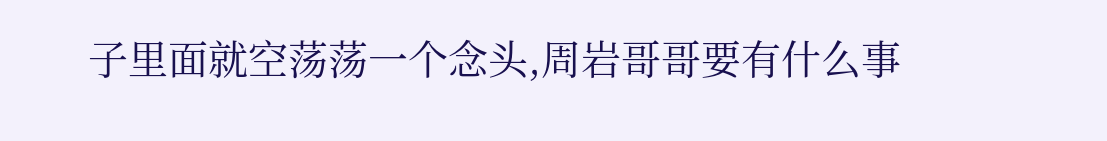子里面就空荡荡一个念头,周岩哥哥要有什么事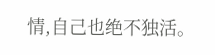情,自己也绝不独活。